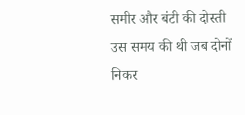समीर और बंटी की दोस्ती उस समय की थी जब दोनों निकर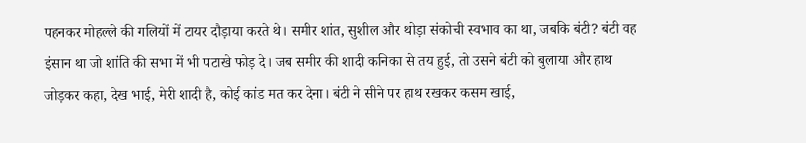पहनकर मोहल्ले की गलियों में टायर दौड़ाया करते थे। समीर शांत, सुशील और थोड़ा संकोची स्वभाव का था, जबकि बंटी? बंटी वह इंसान था जो शांति की सभा में भी पटाखे फोड़ दे। जब समीर की शादी कनिका से तय हुई, तो उसने बंटी को बुलाया और हाथ जोड़कर कहा, देख भाई, मेरी शादी है, कोई कांड मत कर देना। बंटी ने सीने पर हाथ रखकर कसम खाई,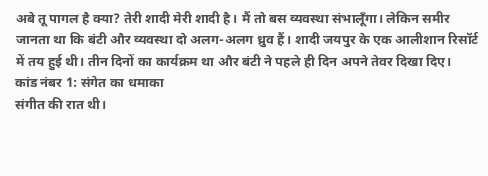अबे तू पागल है क्या? तेरी शादी मेरी शादी है। मैं तो बस व्यवस्था संभालूँगा। लेकिन समीर जानता था कि बंटी और व्यवस्था दो अलग-अलग ध्रुव हैं। शादी जयपुर के एक आलीशान रिसॉर्ट में तय हुई थी। तीन दिनों का कार्यक्रम था और बंटी ने पहले ही दिन अपने तेवर दिखा दिए।
कांड नंबर 1: संगेत का धमाका
संगीत की रात थी।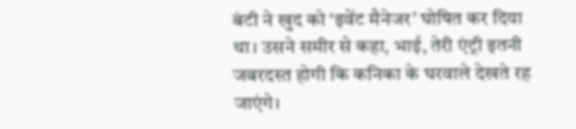बंटी ने खुद को ‘इवेंट मैनेजर’ घोषित कर दिया था। उसने समीर से कहा, भाई, तेरी एंट्री इतनी जबरदस्त होगी कि कनिका के घरवाले देखते रह जाएंगे।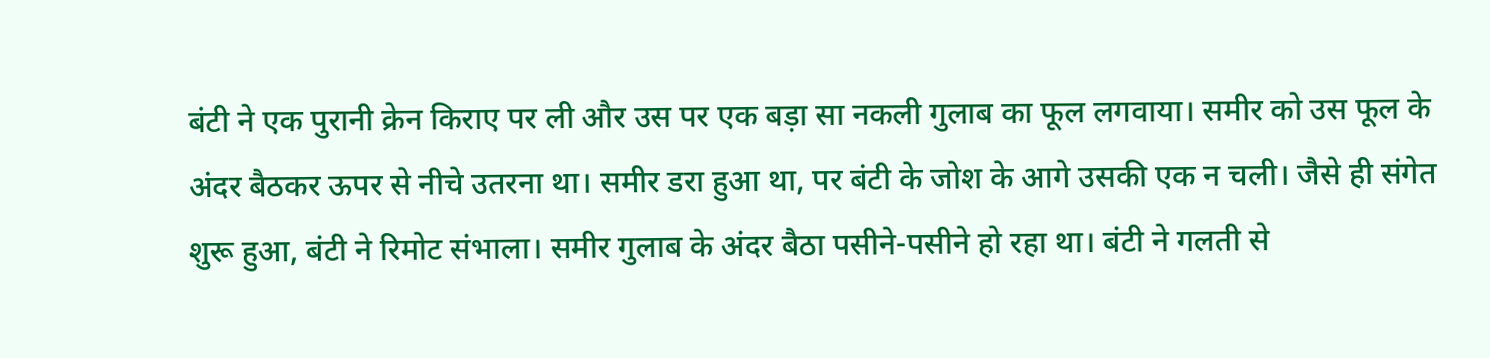बंटी ने एक पुरानी क्रेन किराए पर ली और उस पर एक बड़ा सा नकली गुलाब का फूल लगवाया। समीर को उस फूल के अंदर बैठकर ऊपर से नीचे उतरना था। समीर डरा हुआ था, पर बंटी के जोश के आगे उसकी एक न चली। जैसे ही संगेत शुरू हुआ, बंटी ने रिमोट संभाला। समीर गुलाब के अंदर बैठा पसीने-पसीने हो रहा था। बंटी ने गलती से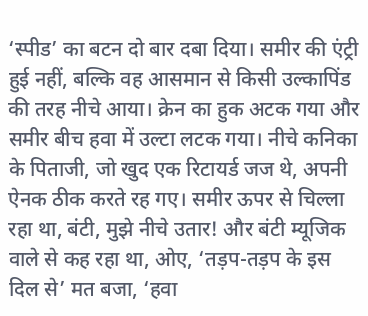‘स्पीड’ का बटन दो बार दबा दिया। समीर की एंट्री हुई नहीं, बल्कि वह आसमान से किसी उल्कापिंड की तरह नीचे आया। क्रेन का हुक अटक गया और समीर बीच हवा में उल्टा लटक गया। नीचे कनिका के पिताजी, जो खुद एक रिटायर्ड जज थे, अपनी ऐनक ठीक करते रह गए। समीर ऊपर से चिल्ला रहा था, बंटी, मुझे नीचे उतार! और बंटी म्यूजिक वाले से कह रहा था, ओए, ‘तड़प-तड़प के इस दिल से’ मत बजा, ‘हवा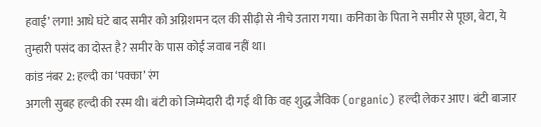हवाई’ लगा! आधे घंटे बाद समीर को अग्निशमन दल की सीढ़ी से नीचे उतारा गया। कनिका के पिता ने समीर से पूछा, बेटा, ये तुम्हारी पसंद का दोस्त है? समीर के पास कोई जवाब नहीं था।
कांड नंबर 2: हल्दी का ‘पक्का’ रंग
अगली सुबह हल्दी की रस्म थी। बंटी को जिम्मेदारी दी गई थी कि वह शुद्ध जैविक (organic) हल्दी लेकर आए। बंटी बाजार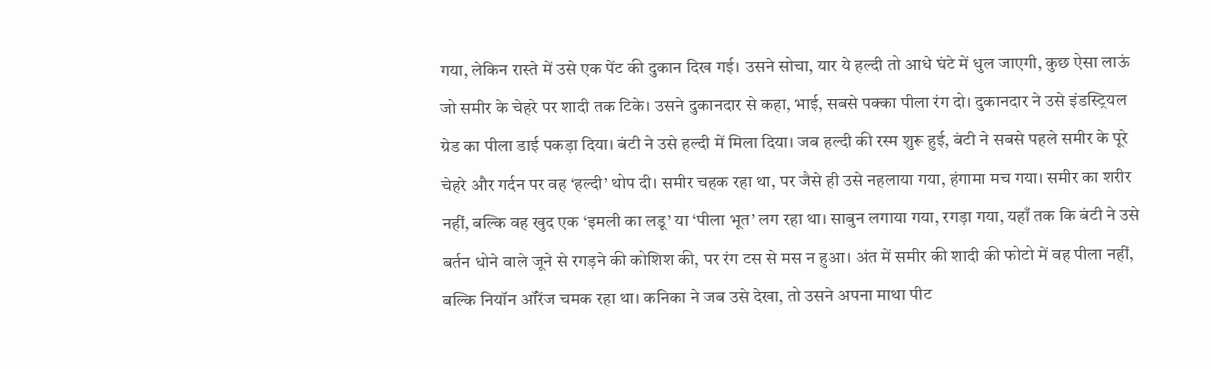गया, लेकिन रास्ते में उसे एक पेंट की दुकान दिख गई। उसने सोचा, यार ये हल्दी तो आधे घंटे में धुल जाएगी, कुछ ऐसा लाऊं जो समीर के चेहरे पर शादी तक टिके। उसने दुकानदार से कहा, भाई, सबसे पक्का पीला रंग दो। दुकानदार ने उसे इंडस्ट्रियल ग्रेड का पीला डाई पकड़ा दिया। बंटी ने उसे हल्दी में मिला दिया। जब हल्दी की रस्म शुरू हुई, बंटी ने सबसे पहले समीर के पूरे चेहरे और गर्दन पर वह ‘हल्दी’ थोप दी। समीर चहक रहा था, पर जैसे ही उसे नहलाया गया, हंगामा मच गया। समीर का शरीर नहीं, बल्कि वह खुद एक ‘इमली का लडू’ या ‘पीला भूत’ लग रहा था। साबुन लगाया गया, रगड़ा गया, यहाँ तक कि बंटी ने उसे बर्तन धोने वाले जूने से रगड़ने की कोशिश की, पर रंग टस से मस न हुआ। अंत में समीर की शादी की फोटो में वह पीला नहीं, बल्कि नियॉन ऑरेंज चमक रहा था। कनिका ने जब उसे देखा, तो उसने अपना माथा पीट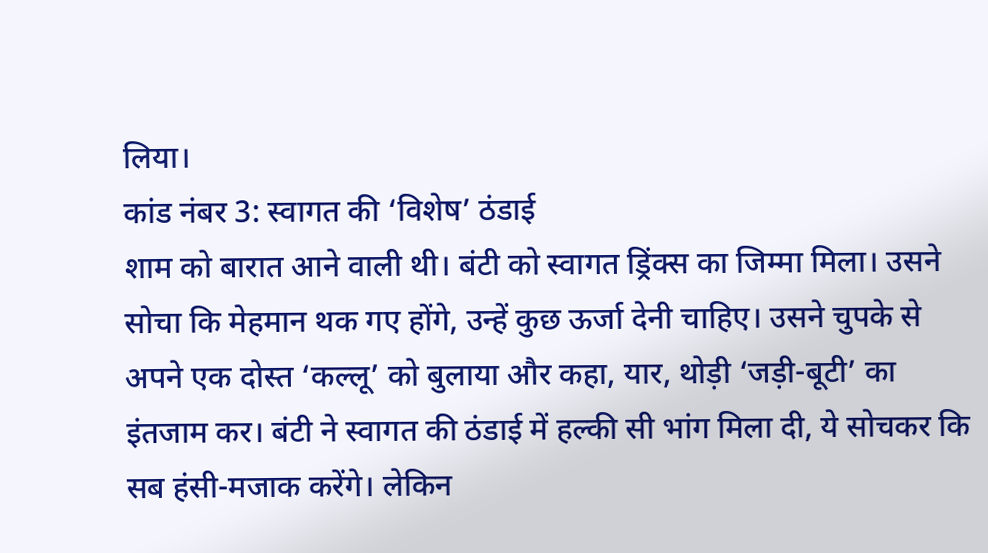लिया।
कांड नंबर 3: स्वागत की ‘विशेष’ ठंडाई
शाम को बारात आने वाली थी। बंटी को स्वागत ड्रिंक्स का जिम्मा मिला। उसने सोचा कि मेहमान थक गए होंगे, उन्हें कुछ ऊर्जा देनी चाहिए। उसने चुपके से अपने एक दोस्त ‘कल्लू’ को बुलाया और कहा, यार, थोड़ी ‘जड़ी-बूटी’ का इंतजाम कर। बंटी ने स्वागत की ठंडाई में हल्की सी भांग मिला दी, ये सोचकर कि सब हंसी-मजाक करेंगे। लेकिन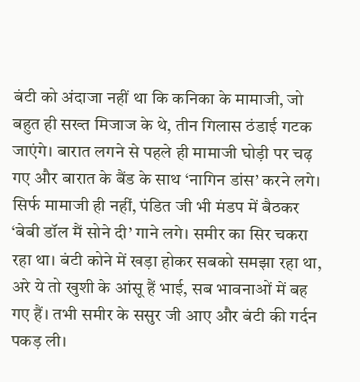बंटी को अंदाजा नहीं था कि कनिका के मामाजी, जो बहुत ही सख्त मिजाज के थे, तीन गिलास ठंडाई गटक जाएंगे। बारात लगने से पहले ही मामाजी घोड़ी पर चढ़ गए और बारात के बैंड के साथ ‘नागिन डांस’ करने लगे। सिर्फ मामाजी ही नहीं, पंडित जी भी मंडप में बैठकर ‘बेबी डॉल मैं सोने दी’ गाने लगे। समीर का सिर चकरा रहा था। बंटी कोने में खड़ा होकर सबको समझा रहा था, अरे ये तो खुशी के आंसू हैं भाई, सब भावनाओं में बह गए हैं। तभी समीर के ससुर जी आए और बंटी की गर्दन पकड़ ली।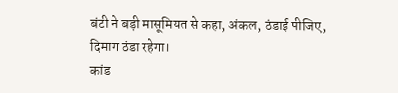बंटी ने बड़ी मासूमियत से कहा, अंकल, ठंडाई पीजिए, दिमाग ठंडा रहेगा।
कांड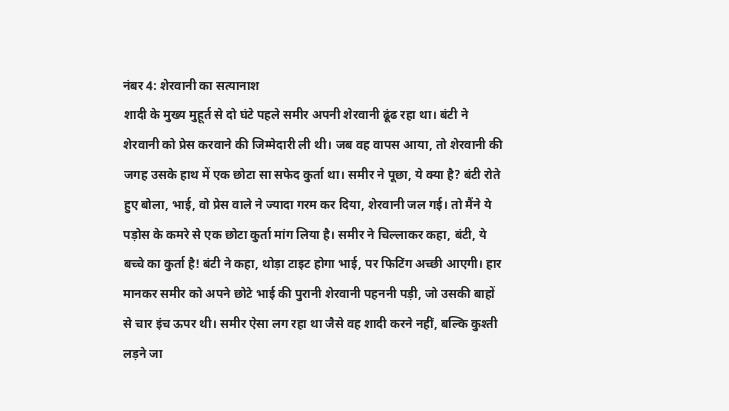नंबर 4: शेरवानी का सत्यानाश
शादी के मुख्य मुहूर्त से दो घंटे पहले समीर अपनी शेरवानी ढूंढ रहा था। बंटी ने शेरवानी को प्रेस करवाने की जिम्मेदारी ली थी। जब वह वापस आया, तो शेरवानी की जगह उसके हाथ में एक छोटा सा सफेद कुर्ता था। समीर ने पूछा, ये क्या है? बंटी रोते हुए बोला, भाई, वो प्रेस वाले ने ज्यादा गरम कर दिया, शेरवानी जल गई। तो मैंने ये पड़ोस के कमरे से एक छोटा कुर्ता मांग लिया है। समीर ने चिल्लाकर कहा, बंटी, ये बच्चे का कुर्ता है! बंटी ने कहा, थोड़ा टाइट होगा भाई, पर फिटिंग अच्छी आएगी। हार मानकर समीर को अपने छोटे भाई की पुरानी शेरवानी पहननी पड़ी, जो उसकी बाहों से चार इंच ऊपर थी। समीर ऐसा लग रहा था जैसे वह शादी करने नहीं, बल्कि कुश्ती लड़ने जा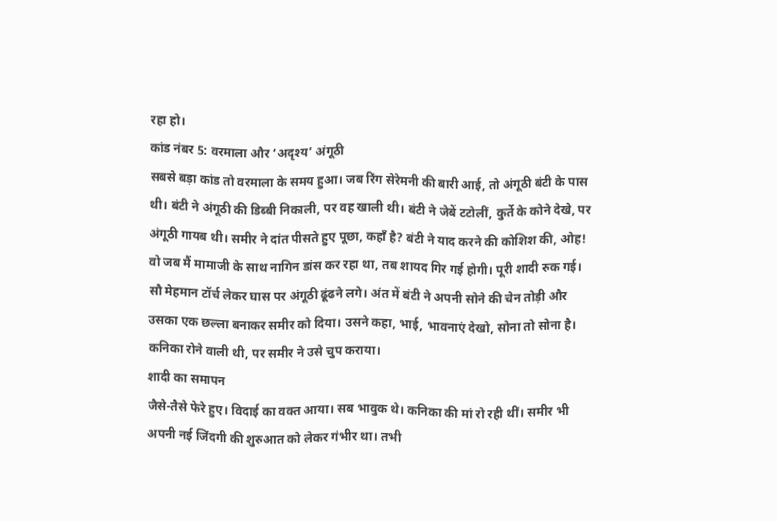रहा हो।
कांड नंबर 5: वरमाला और ‘अदृश्य’ अंगूठी
सबसे बड़ा कांड तो वरमाला के समय हुआ। जब रिंग सेरेमनी की बारी आई, तो अंगूठी बंटी के पास थी। बंटी ने अंगूठी की डिब्बी निकाली, पर वह खाली थी। बंटी ने जेबें टटोलीं, कुर्ते के कोने देखे, पर अंगूठी गायब थी। समीर ने दांत पीसते हुए पूछा, कहाँ है? बंटी ने याद करने की कोशिश की, ओह! वो जब मैं मामाजी के साथ नागिन डांस कर रहा था, तब शायद गिर गई होगी। पूरी शादी रुक गई। सौ मेहमान टॉर्च लेकर घास पर अंगूठी ढूंढने लगे। अंत में बंटी ने अपनी सोने की चेन तोड़ी और उसका एक छल्ला बनाकर समीर को दिया। उसने कहा, भाई, भावनाएं देखो, सोना तो सोना है। कनिका रोने वाली थी, पर समीर ने उसे चुप कराया।
शादी का समापन
जैसे-तैसे फेरे हुए। विदाई का वक्त आया। सब भावुक थे। कनिका की मां रो रही थीं। समीर भी अपनी नई जिंदगी की शुरुआत को लेकर गंभीर था। तभी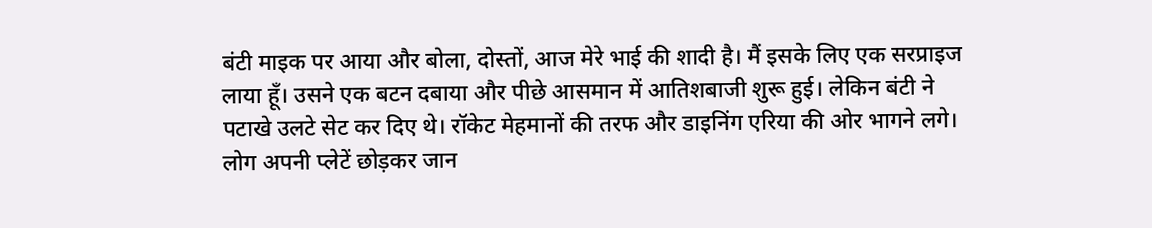बंटी माइक पर आया और बोला, दोस्तों, आज मेरे भाई की शादी है। मैं इसके लिए एक सरप्राइज लाया हूँ। उसने एक बटन दबाया और पीछे आसमान में आतिशबाजी शुरू हुई। लेकिन बंटी ने पटाखे उलटे सेट कर दिए थे। रॉकेट मेहमानों की तरफ और डाइनिंग एरिया की ओर भागने लगे। लोग अपनी प्लेटें छोड़कर जान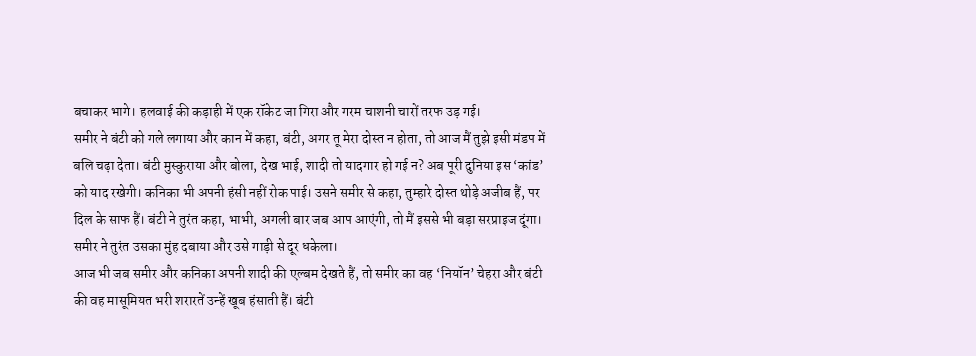बचाकर भागे। हलवाई की कड़ाही में एक रॉकेट जा गिरा और गरम चाशनी चारों तरफ उड़ गई।
समीर ने बंटी को गले लगाया और कान में कहा, बंटी, अगर तू मेरा दोस्त न होता, तो आज मैं तुझे इसी मंडप में बलि चढ़ा देता। बंटी मुस्कुराया और बोला, देख भाई, शादी तो यादगार हो गई न? अब पूरी दुनिया इस ‘कांड’ को याद रखेगी। कनिका भी अपनी हंसी नहीं रोक पाई। उसने समीर से कहा, तुम्हारे दोस्त थोड़े अजीब हैं, पर दिल के साफ हैं। बंटी ने तुरंत कहा, भाभी, अगली बार जब आप आएंगी, तो मैं इससे भी बड़ा सरप्राइज दूंगा। समीर ने तुरंत उसका मुंह दबाया और उसे गाड़ी से दूर धकेला।
आज भी जब समीर और कनिका अपनी शादी की एल्बम देखते हैं, तो समीर का वह ‘नियॉन’ चेहरा और बंटी की वह मासूमियत भरी शरारतें उन्हें खूब हंसाती हैं। बंटी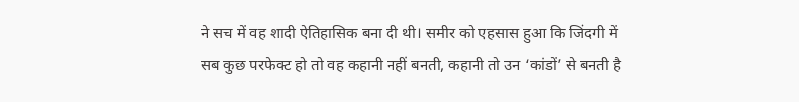ने सच में वह शादी ऐतिहासिक बना दी थी। समीर को एहसास हुआ कि जिंदगी में सब कुछ परफेक्ट हो तो वह कहानी नहीं बनती, कहानी तो उन ‘कांडों’ से बनती है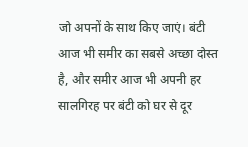जो अपनों के साथ किए जाएं। बंटी आज भी समीर का सबसे अच्छा दोस्त है, और समीर आज भी अपनी हर सालगिरह पर बंटी को घर से दूर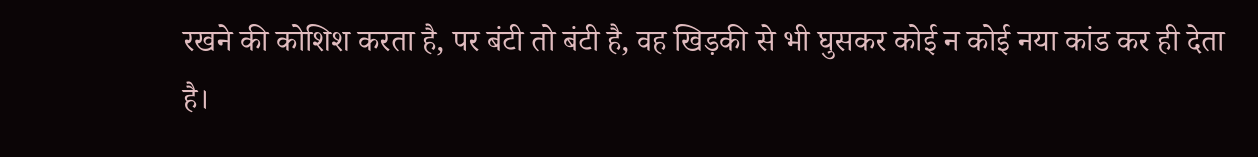रखने की कोशिश करता है, पर बंटी तो बंटी है, वह खिड़की से भी घुसकर कोई न कोई नया कांड कर ही देता है।